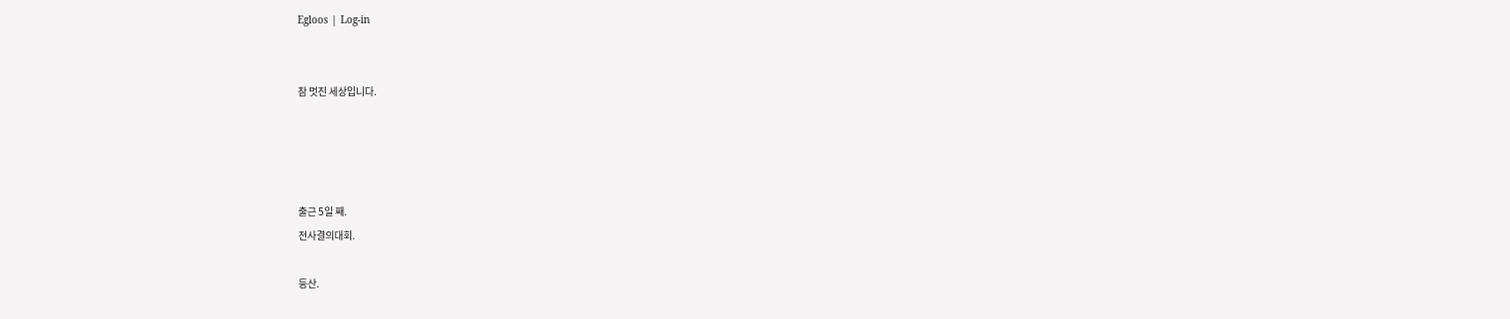Egloos | Log-in


참 멋진 세상입니다.




출근 5일 째.
전사결의대회.

등산.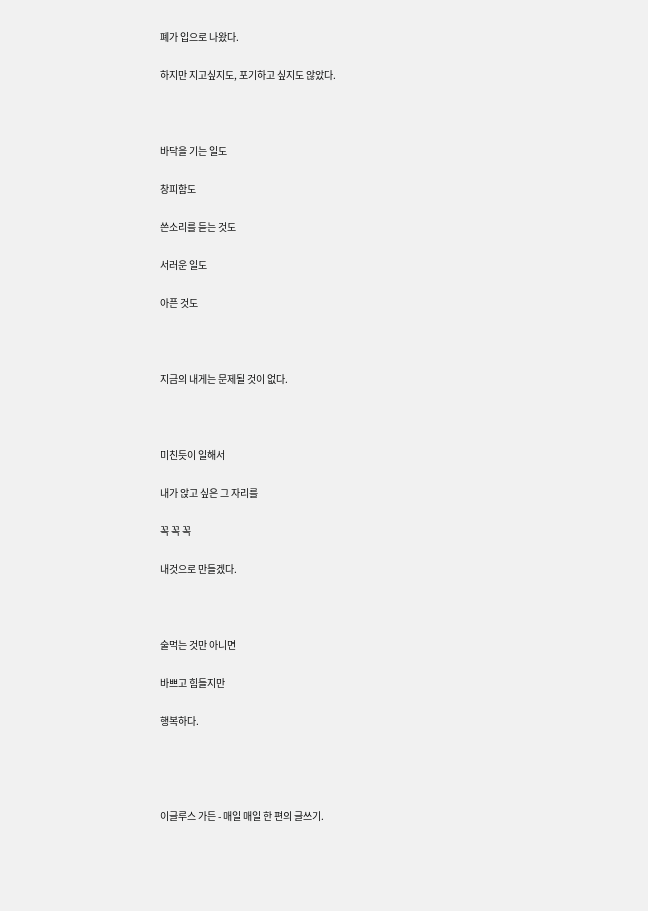폐가 입으로 나왔다.

하지만 지고싶지도, 포기하고 싶지도 않았다.



바닥을 기는 일도

창피함도

쓴소리를 듣는 것도

서러운 일도

아픈 것도



지금의 내게는 문제될 것이 없다.



미친듯이 일해서

내가 앉고 싶은 그 자리를

꼭 꼭 꼭

내것으로 만들겠다.



술먹는 것만 아니면

바쁘고 힘들지만

행복하다.




이글루스 가든 - 매일 매일 한 편의 글쓰기.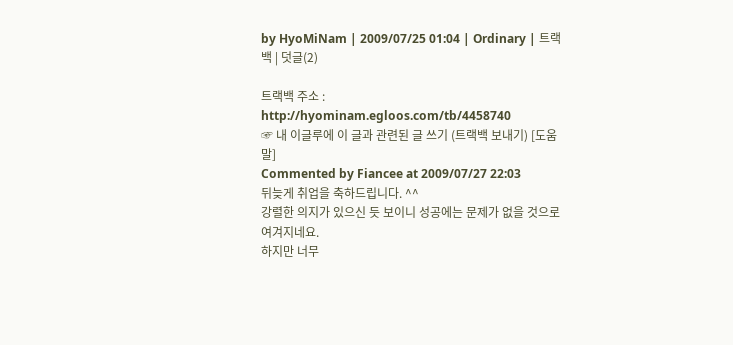by HyoMiNam | 2009/07/25 01:04 | Ordinary | 트랙백 | 덧글(2)

트랙백 주소 : http://hyominam.egloos.com/tb/4458740
☞ 내 이글루에 이 글과 관련된 글 쓰기 (트랙백 보내기) [도움말]
Commented by Fiancee at 2009/07/27 22:03
뒤늦게 취업을 축하드립니다. ^^
강렬한 의지가 있으신 듯 보이니 성공에는 문제가 없을 것으로 여겨지네요.
하지만 너무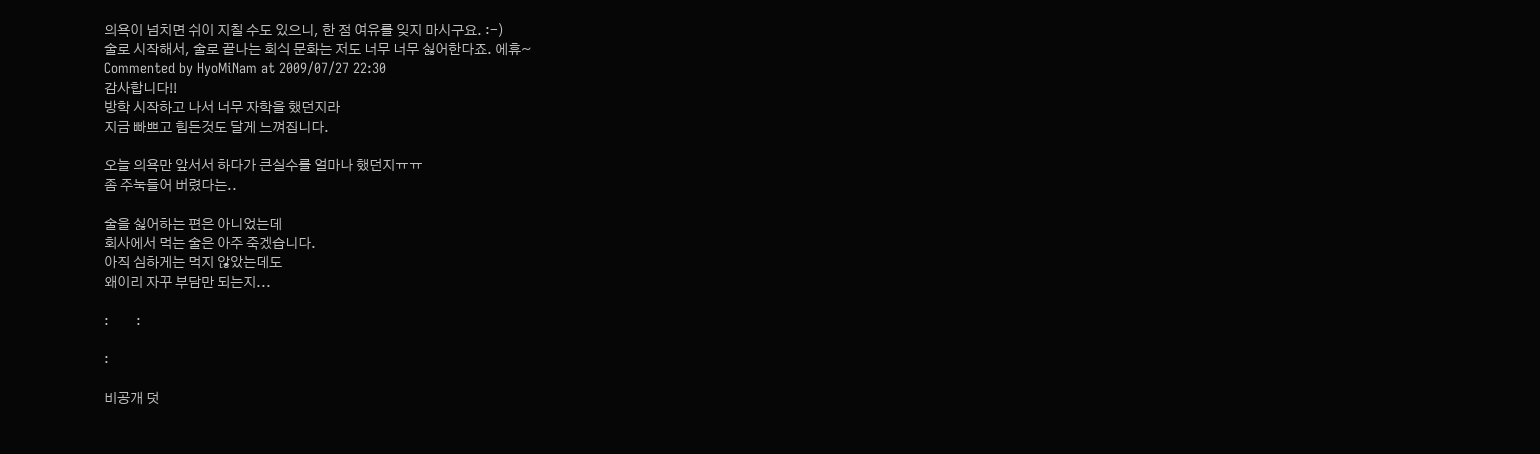의욕이 넘치면 쉬이 지칠 수도 있으니, 한 점 여유를 잊지 마시구요. :-)
술로 시작해서, 술로 끝나는 회식 문화는 저도 너무 너무 싫어한다죠. 에휴~
Commented by HyoMiNam at 2009/07/27 22:30
감사합니다!!
방학 시작하고 나서 너무 자학을 했던지라
지금 빠쁘고 힘든것도 달게 느껴집니다.

오늘 의욕만 앞서서 하다가 큰실수를 얼마나 했던지ㅠㅠ
좀 주눅들어 버렸다는..

술을 싫어하는 편은 아니었는데
회사에서 먹는 술은 아주 죽겠습니다.
아직 심하게는 먹지 않았는데도
왜이리 자꾸 부담만 되는지...

:         :

:

비공개 덧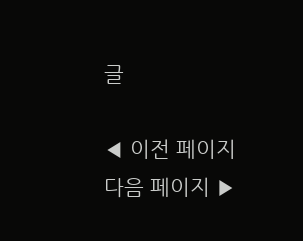글

◀ 이전 페이지          다음 페이지 ▶